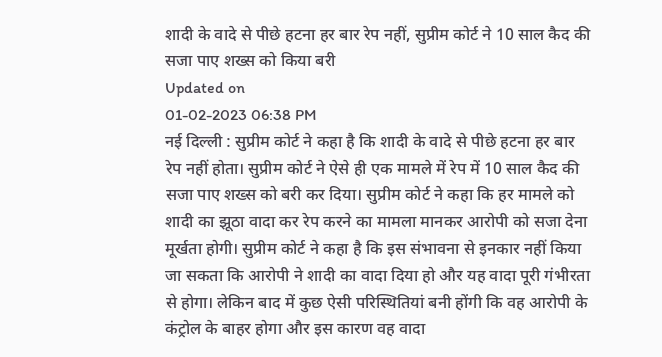शादी के वादे से पीछे हटना हर बार रेप नहीं, सुप्रीम कोर्ट ने 10 साल कैद की सजा पाए शख्स को किया बरी
Updated on
01-02-2023 06:38 PM
नई दिल्ली : सुप्रीम कोर्ट ने कहा है कि शादी के वादे से पीछे हटना हर बार रेप नहीं होता। सुप्रीम कोर्ट ने ऐसे ही एक मामले में रेप में 10 साल कैद की सजा पाए शख्स को बरी कर दिया। सुप्रीम कोर्ट ने कहा कि हर मामले को शादी का झूठा वादा कर रेप करने का मामला मानकर आरोपी को सजा देना मूर्खता होगी। सुप्रीम कोर्ट ने कहा है कि इस संभावना से इनकार नहीं किया जा सकता कि आरोपी ने शादी का वादा दिया हो और यह वादा पूरी गंभीरता से होगा। लेकिन बाद में कुछ ऐसी परिस्थितियां बनी होंगी कि वह आरोपी के कंट्रोल के बाहर होगा और इस कारण वह वादा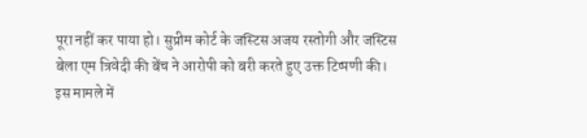पूरा नहीं कर पाया हो। सुप्रीम कोर्ट के जस्टिस अजय रस्तोगी और जस्टिस बेला एम त्रिवेदी की बेंच ने आरोपी को बरी करते हुए उक्त टिप्पणी की।
इस मामले में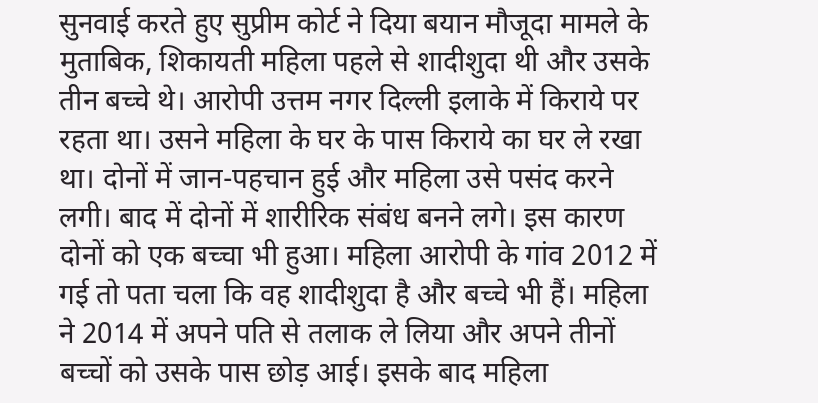सुनवाई करते हुए सुप्रीम कोर्ट ने दिया बयान मौजूदा मामले के मुताबिक, शिकायती महिला पहले से शादीशुदा थी और उसके तीन बच्चे थे। आरोपी उत्तम नगर दिल्ली इलाके में किराये पर रहता था। उसने महिला के घर के पास किराये का घर ले रखा था। दोनों में जान-पहचान हुई और महिला उसे पसंद करने लगी। बाद में दोनों में शारीरिक संबंध बनने लगे। इस कारण दोनों को एक बच्चा भी हुआ। महिला आरोपी के गांव 2012 में गई तो पता चला कि वह शादीशुदा है और बच्चे भी हैं। महिला ने 2014 में अपने पति से तलाक ले लिया और अपने तीनों बच्चों को उसके पास छोड़ आई। इसके बाद महिला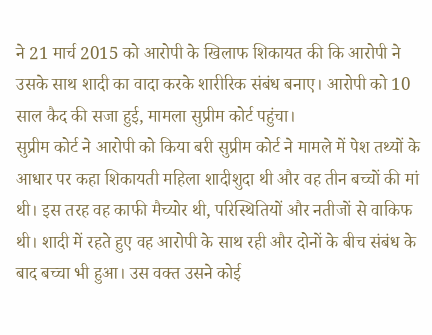ने 21 मार्च 2015 को आरोपी के खिलाफ शिकायत की कि आरोपी ने उसके साथ शादी का वादा करके शारीरिक संबंध बनाए। आरोपी को 10 साल कैद की सजा हुई, मामला सुप्रीम कोर्ट पहुंचा।
सुप्रीम कोर्ट ने आरोपी को किया बरी सुप्रीम कोर्ट ने मामले में पेश तथ्यों के आधार पर कहा शिकायती महिला शादीशुदा थी और वह तीन बच्चों की मां थी। इस तरह वह काफी मैच्योर थी, परिस्थितियों और नतीजों से वाकिफ थी। शादी में रहते हुए वह आरोपी के साथ रही और दोनों के बीच संबंध के बाद बच्चा भी हुआ। उस वक्त उसने कोई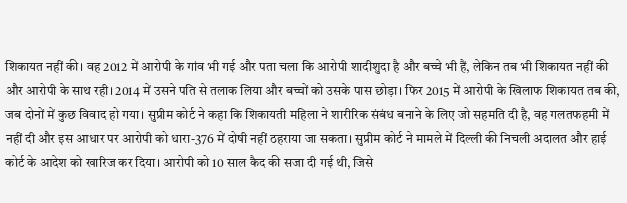शिकायत नहीं की। वह 2012 में आरोपी के गांव भी गई और पता चला कि आरोपी शादीशुदा है और बच्चे भी हैं, लेकिन तब भी शिकायत नहीं की और आरोपी के साथ रही। 2014 में उसने पति से तलाक लिया और बच्चों को उसके पास छोड़ा। फिर 2015 में आरोपी के खिलाफ शिकायत तब की, जब दोनों में कुछ विवाद हो गया। सुप्रीम कोर्ट ने कहा कि शिकायती महिला ने शारीरिक संबंध बनाने के लिए जो सहमति दी है, वह गलतफहमी में नहीं दी और इस आधार पर आरोपी को धारा-376 में दोषी नहीं ठहराया जा सकता। सुप्रीम कोर्ट ने मामले में दिल्ली की निचली अदालत और हाई कोर्ट के आदेश को खारिज कर दिया। आरोपी को 10 साल कैद की सजा दी गई थी, जिसे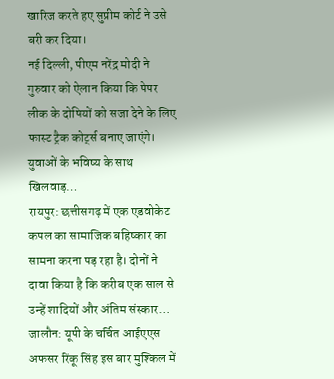खारिज करते हए सुप्रीम कोर्ट ने उसे बरी कर दिया।
नई दिल्ली, पीएम नरेंद्र मोदी ने गुरुवार को ऐलान किया कि पेपर लीक के दोषियों को सजा देने के लिए फास्ट ट्रैक कोर्ट्स बनाए जाएंगे। युवाओं के भविष्य के साथ खिलवाड़…
रायपुर: छत्तीसगढ़ में एक एडवोकेट कपल का सामाजिक बहिष्कार का सामना करना पड़ रहा है। दोनों ने दावा किया है कि करीब एक साल से उन्हें शादियों और अंतिम संस्कार…
जालौन: यूपी के चर्चित आईएएस अफसर रिंकू सिंह इस बार मुश्किल में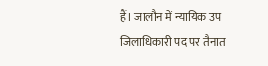हैं। जालौन में न्यायिक उप जिलाधिकारी पद पर तैनात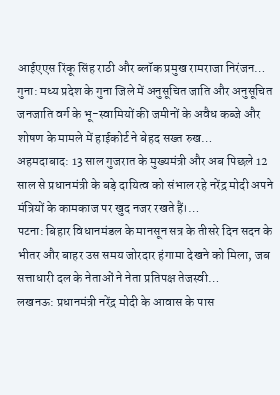आईएएस रिंकू सिंह राठी और ब्लॉक प्रमुख रामराजा निरंजन…
गुना: मध्य प्रदेश के गुना जिले में अनुसूचित जाति और अनुसूचित जनजाति वर्ग के भू-स्वामियों की जमीनों के अवैध कब्जे और शोषण के मामले में हाईकोर्ट ने बेहद सख्त रुख…
अहमदाबाद: 13 साल गुजरात के मुख्यमंत्री और अब पिछले 12 साल से प्रधानमंत्री के बड़े दायित्व को संभाल रहे नरेंद्र मोदी अपने मंत्रियों के कामकाज पर खुद नजर रखते हैं।…
पटना: बिहार विधानमंडल के मानसून सत्र के तीसरे दिन सदन के भीतर और बाहर उस समय जोरदार हंगामा देखने को मिला, जब सत्ताधारी दल के नेताओं ने नेता प्रतिपक्ष तेजस्वी…
लखनऊ: प्रधानमंत्री नरेंद्र मोदी के आवास के पास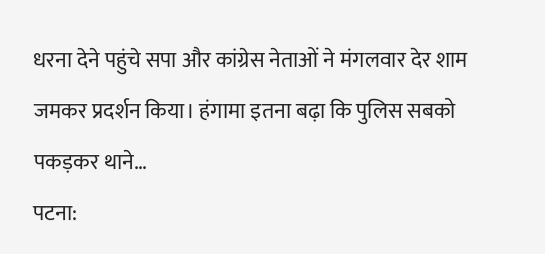धरना देने पहुंचे सपा और कांग्रेस नेताओं ने मंगलवार देर शाम जमकर प्रदर्शन किया। हंगामा इतना बढ़ा कि पुलिस सबको पकड़कर थाने…
पटना: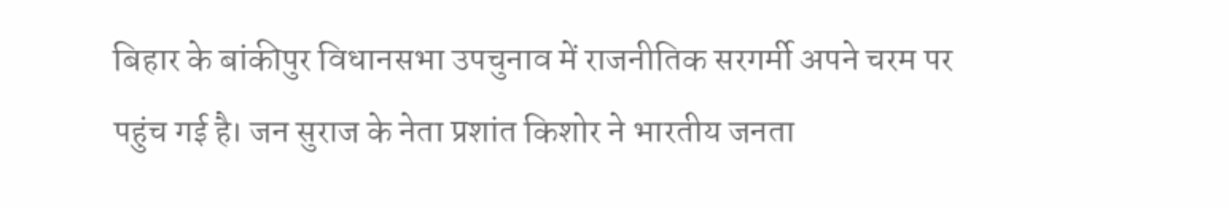बिहार के बांकीपुर विधानसभा उपचुनाव में राजनीतिक सरगर्मी अपने चरम पर पहुंच गई है। जन सुराज के नेता प्रशांत किशोर ने भारतीय जनता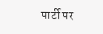पार्टी पर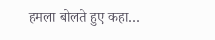हमला बोलते हुए कहा…